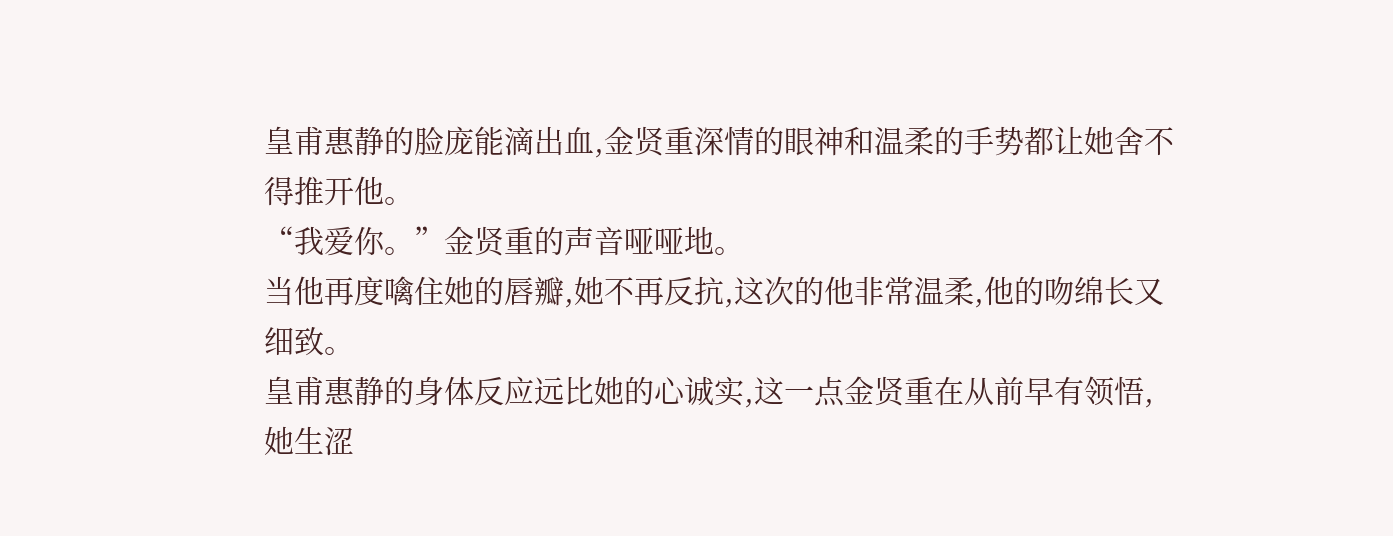皇甫惠静的脸庞能滴出血,金贤重深情的眼神和温柔的手势都让她舍不得推开他。
“我爱你。”金贤重的声音哑哑地。
当他再度噙住她的唇瓣,她不再反抗,这次的他非常温柔,他的吻绵长又细致。
皇甫惠静的身体反应远比她的心诚实,这一点金贤重在从前早有领悟,她生涩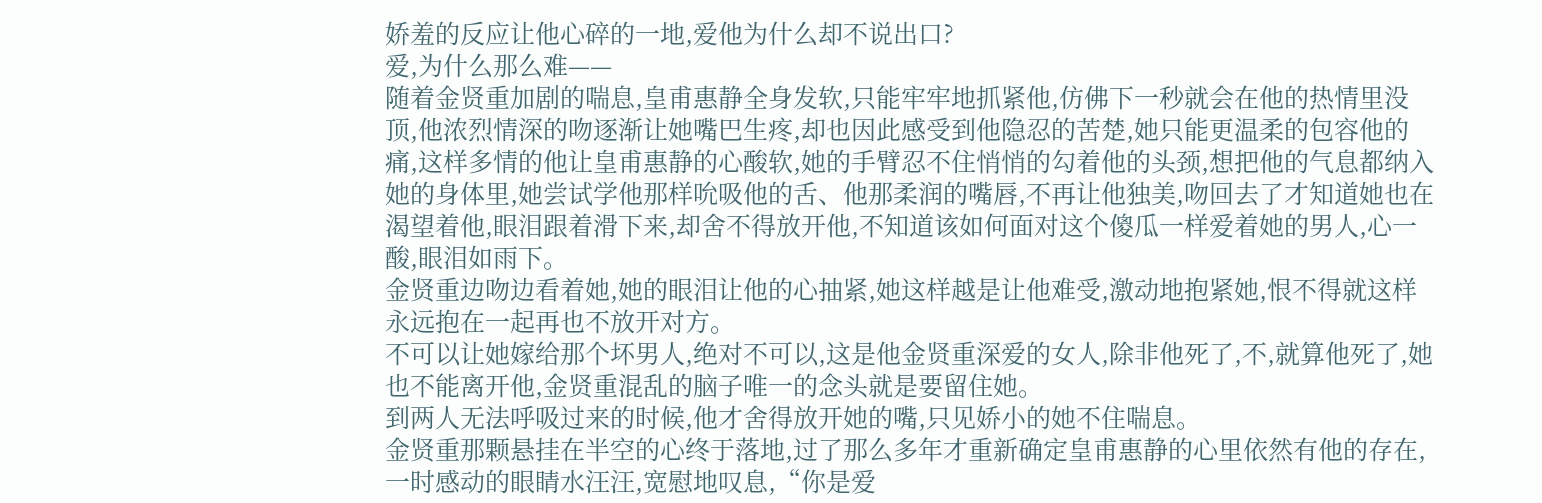娇羞的反应让他心碎的一地,爱他为什么却不说出口?
爱,为什么那么难——
随着金贤重加剧的喘息,皇甫惠静全身发软,只能牢牢地抓紧他,仿佛下一秒就会在他的热情里没顶,他浓烈情深的吻逐渐让她嘴巴生疼,却也因此感受到他隐忍的苦楚,她只能更温柔的包容他的痛,这样多情的他让皇甫惠静的心酸软,她的手臂忍不住悄悄的勾着他的头颈,想把他的气息都纳入她的身体里,她尝试学他那样吮吸他的舌、他那柔润的嘴唇,不再让他独美,吻回去了才知道她也在渴望着他,眼泪跟着滑下来,却舍不得放开他,不知道该如何面对这个傻瓜一样爱着她的男人,心一酸,眼泪如雨下。
金贤重边吻边看着她,她的眼泪让他的心抽紧,她这样越是让他难受,激动地抱紧她,恨不得就这样永远抱在一起再也不放开对方。
不可以让她嫁给那个坏男人,绝对不可以,这是他金贤重深爱的女人,除非他死了,不,就算他死了,她也不能离开他,金贤重混乱的脑子唯一的念头就是要留住她。
到两人无法呼吸过来的时候,他才舍得放开她的嘴,只见娇小的她不住喘息。
金贤重那颗悬挂在半空的心终于落地,过了那么多年才重新确定皇甫惠静的心里依然有他的存在,一时感动的眼睛水汪汪,宽慰地叹息,“你是爱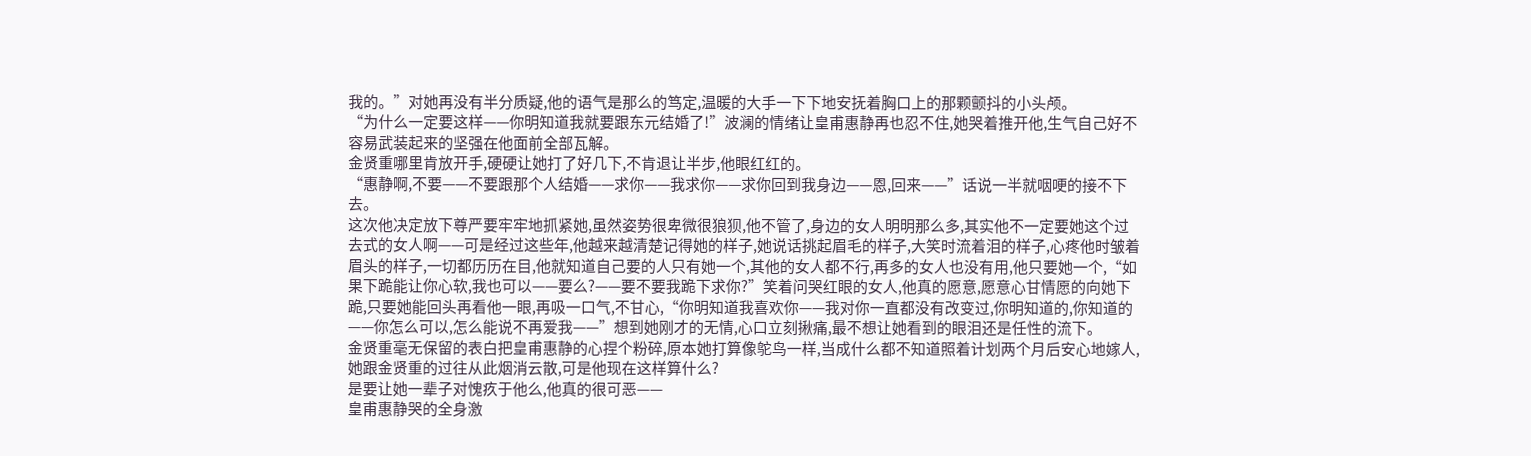我的。”对她再没有半分质疑,他的语气是那么的笃定,温暖的大手一下下地安抚着胸口上的那颗颤抖的小头颅。
“为什么一定要这样——你明知道我就要跟东元结婚了!”波澜的情绪让皇甫惠静再也忍不住,她哭着推开他,生气自己好不容易武装起来的坚强在他面前全部瓦解。
金贤重哪里肯放开手,硬硬让她打了好几下,不肯退让半步,他眼红红的。
“惠静啊,不要——不要跟那个人结婚——求你——我求你——求你回到我身边——恩,回来——”话说一半就咽哽的接不下去。
这次他决定放下尊严要牢牢地抓紧她,虽然姿势很卑微很狼狈,他不管了,身边的女人明明那么多,其实他不一定要她这个过去式的女人啊——可是经过这些年,他越来越清楚记得她的样子,她说话挑起眉毛的样子,大笑时流着泪的样子,心疼他时皱着眉头的样子,一切都历历在目,他就知道自己要的人只有她一个,其他的女人都不行,再多的女人也没有用,他只要她一个,“如果下跪能让你心软,我也可以——要么?——要不要我跪下求你?”笑着问哭红眼的女人,他真的愿意,愿意心甘情愿的向她下跪,只要她能回头再看他一眼,再吸一口气,不甘心,“你明知道我喜欢你——我对你一直都没有改变过,你明知道的,你知道的——你怎么可以,怎么能说不再爱我——”想到她刚才的无情,心口立刻揪痛,最不想让她看到的眼泪还是任性的流下。
金贤重毫无保留的表白把皇甫惠静的心捏个粉碎,原本她打算像鸵鸟一样,当成什么都不知道照着计划两个月后安心地嫁人,她跟金贤重的过往从此烟消云散,可是他现在这样算什么?
是要让她一辈子对愧疚于他么,他真的很可恶——
皇甫惠静哭的全身激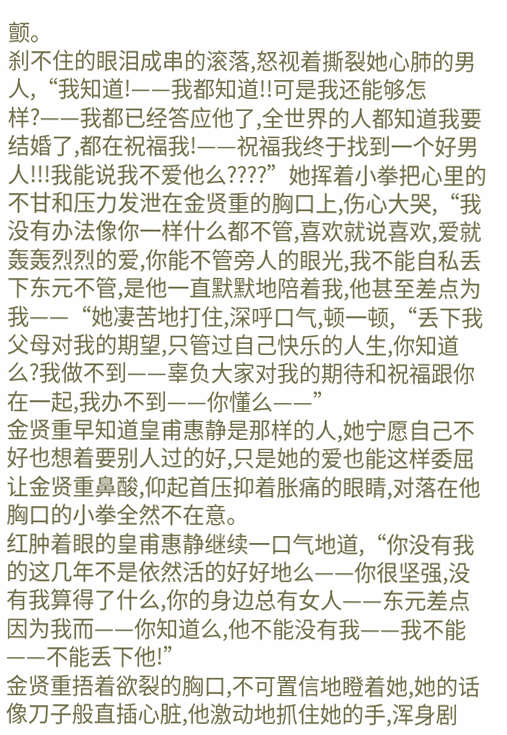颤。
刹不住的眼泪成串的滚落,怒视着撕裂她心肺的男人,“我知道!——我都知道!!可是我还能够怎样?——我都已经答应他了,全世界的人都知道我要结婚了,都在祝福我!——祝福我终于找到一个好男人!!!我能说我不爱他么????”她挥着小拳把心里的不甘和压力发泄在金贤重的胸口上,伤心大哭,“我没有办法像你一样什么都不管,喜欢就说喜欢,爱就轰轰烈烈的爱,你能不管旁人的眼光,我不能自私丢下东元不管,是他一直默默地陪着我,他甚至差点为我——“她凄苦地打住,深呼口气,顿一顿,“丢下我父母对我的期望,只管过自己快乐的人生,你知道么?我做不到——辜负大家对我的期待和祝福跟你在一起,我办不到——你懂么——”
金贤重早知道皇甫惠静是那样的人,她宁愿自己不好也想着要别人过的好,只是她的爱也能这样委屈让金贤重鼻酸,仰起首压抑着胀痛的眼睛,对落在他胸口的小拳全然不在意。
红肿着眼的皇甫惠静继续一口气地道,“你没有我的这几年不是依然活的好好地么——你很坚强,没有我算得了什么,你的身边总有女人——东元差点因为我而——你知道么,他不能没有我——我不能——不能丢下他!”
金贤重捂着欲裂的胸口,不可置信地瞪着她,她的话像刀子般直插心脏,他激动地抓住她的手,浑身剧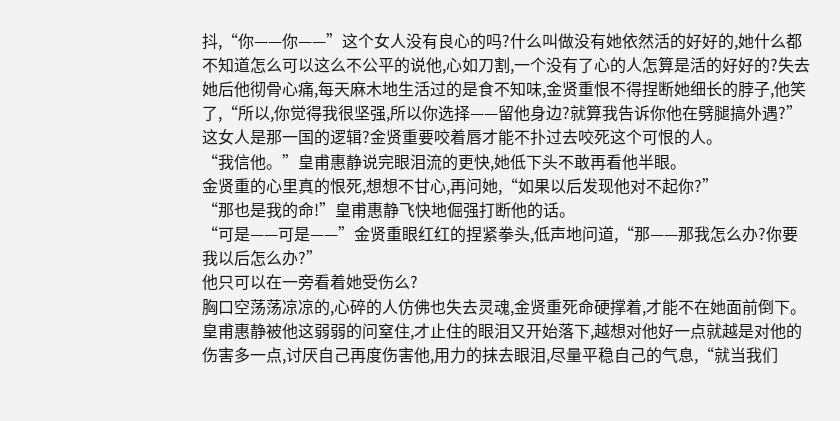抖,“你——你——”这个女人没有良心的吗?什么叫做没有她依然活的好好的,她什么都不知道怎么可以这么不公平的说他,心如刀割,一个没有了心的人怎算是活的好好的?失去她后他彻骨心痛,每天麻木地生活过的是食不知味,金贤重恨不得捏断她细长的脖子,他笑了,“所以,你觉得我很坚强,所以你选择——留他身边?就算我告诉你他在劈腿搞外遇?”
这女人是那一国的逻辑?金贤重要咬着唇才能不扑过去咬死这个可恨的人。
“我信他。”皇甫惠静说完眼泪流的更快,她低下头不敢再看他半眼。
金贤重的心里真的恨死,想想不甘心,再问她,“如果以后发现他对不起你?”
“那也是我的命!”皇甫惠静飞快地倔强打断他的话。
“可是——可是——”金贤重眼红红的捏紧拳头,低声地问道,“那——那我怎么办?你要我以后怎么办?”
他只可以在一旁看着她受伤么?
胸口空荡荡凉凉的,心碎的人仿佛也失去灵魂,金贤重死命硬撑着,才能不在她面前倒下。
皇甫惠静被他这弱弱的问窒住,才止住的眼泪又开始落下,越想对他好一点就越是对他的伤害多一点,讨厌自己再度伤害他,用力的抹去眼泪,尽量平稳自己的气息,“就当我们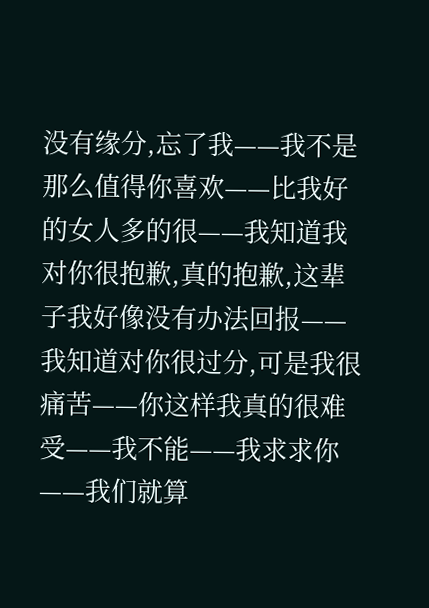没有缘分,忘了我——我不是那么值得你喜欢——比我好的女人多的很——我知道我对你很抱歉,真的抱歉,这辈子我好像没有办法回报——我知道对你很过分,可是我很痛苦——你这样我真的很难受——我不能——我求求你——我们就算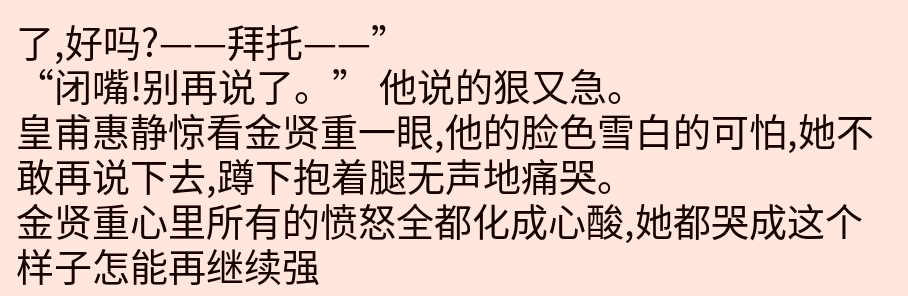了,好吗?——拜托——”
“闭嘴!别再说了。” 他说的狠又急。
皇甫惠静惊看金贤重一眼,他的脸色雪白的可怕,她不敢再说下去,蹲下抱着腿无声地痛哭。
金贤重心里所有的愤怒全都化成心酸,她都哭成这个样子怎能再继续强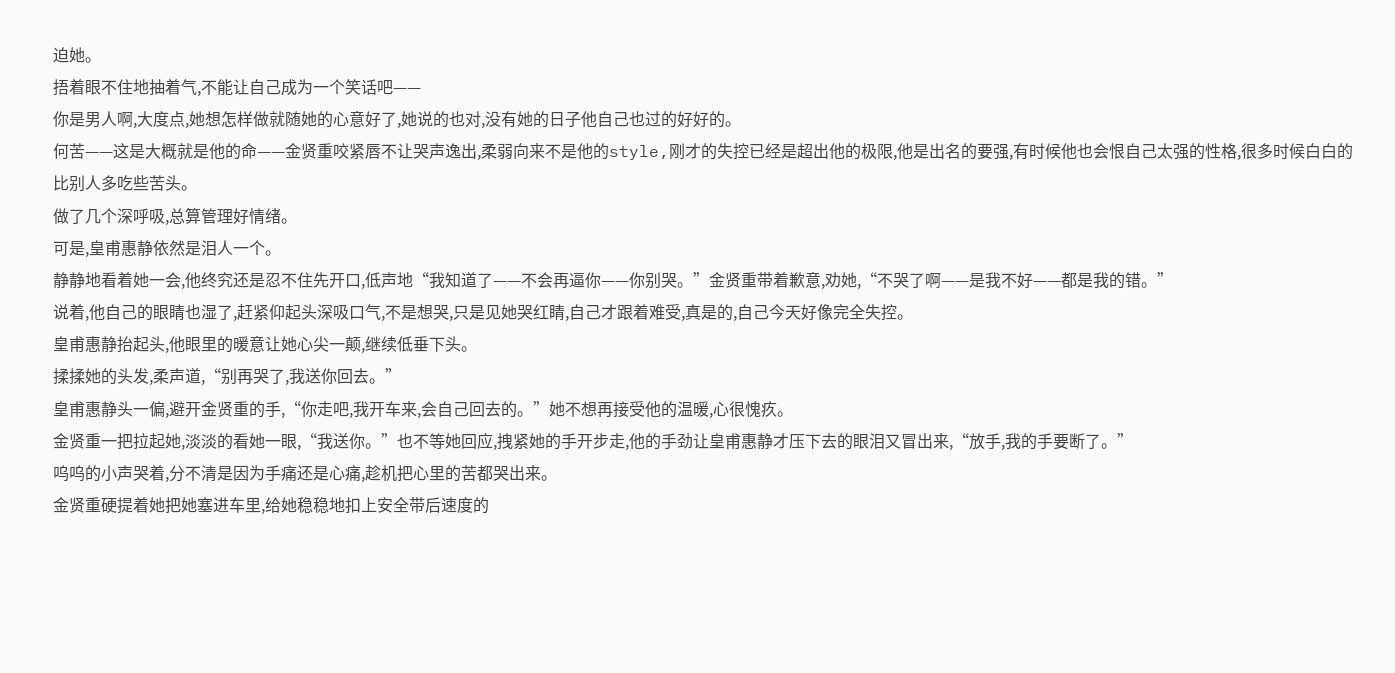迫她。
捂着眼不住地抽着气,不能让自己成为一个笑话吧——
你是男人啊,大度点,她想怎样做就随她的心意好了,她说的也对,没有她的日子他自己也过的好好的。
何苦——这是大概就是他的命——金贤重咬紧唇不让哭声逸出,柔弱向来不是他的style,刚才的失控已经是超出他的极限,他是出名的要强,有时候他也会恨自己太强的性格,很多时候白白的比别人多吃些苦头。
做了几个深呼吸,总算管理好情绪。
可是,皇甫惠静依然是泪人一个。
静静地看着她一会,他终究还是忍不住先开口,低声地“我知道了——不会再逼你——你别哭。”金贤重带着歉意,劝她,“不哭了啊——是我不好——都是我的错。”
说着,他自己的眼睛也湿了,赶紧仰起头深吸口气,不是想哭,只是见她哭红睛,自己才跟着难受,真是的,自己今天好像完全失控。
皇甫惠静抬起头,他眼里的暖意让她心尖一颠,继续低垂下头。
揉揉她的头发,柔声道,“别再哭了,我送你回去。”
皇甫惠静头一偏,避开金贤重的手,“你走吧,我开车来,会自己回去的。”她不想再接受他的温暖,心很愧疚。
金贤重一把拉起她,淡淡的看她一眼,“我送你。”也不等她回应,拽紧她的手开步走,他的手劲让皇甫惠静才压下去的眼泪又冒出来,“放手,我的手要断了。”
呜呜的小声哭着,分不清是因为手痛还是心痛,趁机把心里的苦都哭出来。
金贤重硬提着她把她塞进车里,给她稳稳地扣上安全带后速度的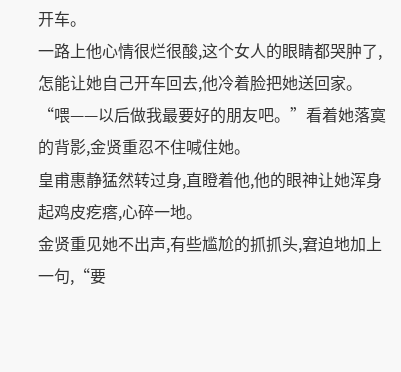开车。
一路上他心情很烂很酸,这个女人的眼睛都哭肿了,怎能让她自己开车回去,他冷着脸把她送回家。
“喂——以后做我最要好的朋友吧。”看着她落寞的背影,金贤重忍不住喊住她。
皇甫惠静猛然转过身,直瞪着他,他的眼神让她浑身起鸡皮疙瘩,心碎一地。
金贤重见她不出声,有些尴尬的抓抓头,窘迫地加上一句,“要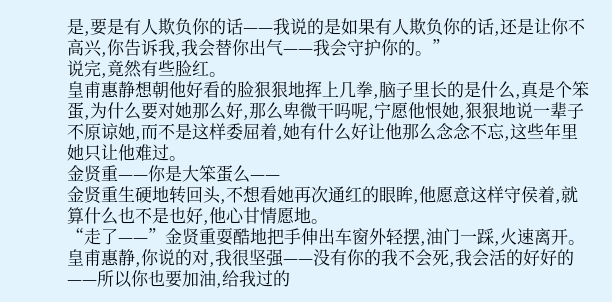是,要是有人欺负你的话——我说的是如果有人欺负你的话,还是让你不高兴,你告诉我,我会替你出气——我会守护你的。”
说完,竟然有些脸红。
皇甫惠静想朝他好看的脸狠狠地挥上几拳,脑子里长的是什么,真是个笨蛋,为什么要对她那么好,那么卑微干吗呢,宁愿他恨她,狠狠地说一辈子不原谅她,而不是这样委屈着,她有什么好让他那么念念不忘,这些年里她只让他难过。
金贤重——你是大笨蛋么——
金贤重生硬地转回头,不想看她再次通红的眼眸,他愿意这样守侯着,就算什么也不是也好,他心甘情愿地。
“走了——”金贤重耍酷地把手伸出车窗外轻摆,油门一踩,火速离开。
皇甫惠静,你说的对,我很坚强——没有你的我不会死,我会活的好好的——所以你也要加油,给我过的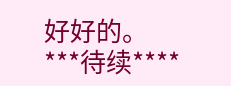好好的。
***待续****